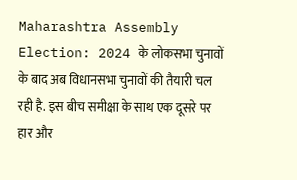Maharashtra Assembly Election: 2024 के लोकसभा चुनावों के बाद अब विधानसभा चुनावों की तैयारी चल रही है. इस बीच समीक्षा के साथ एक दूसरे पर हार और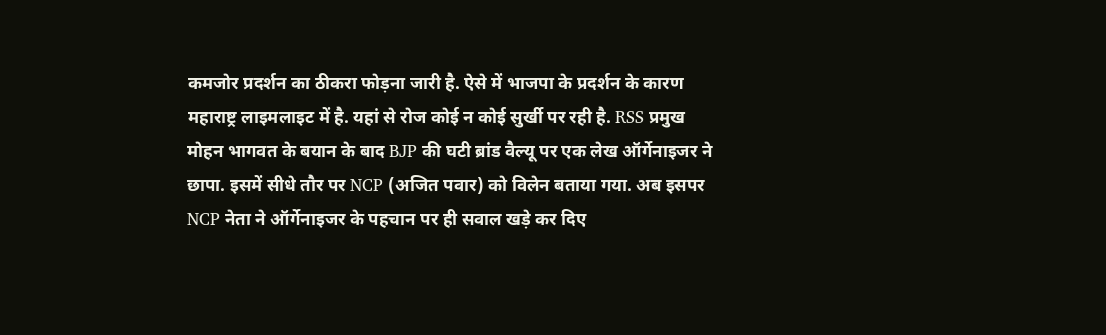कमजोर प्रदर्शन का ठीकरा फोड़ना जारी है. ऐसे में भाजपा के प्रदर्शन के कारण महाराष्ट्र लाइमलाइट में है. यहां से रोज कोई न कोई सुर्खी पर रही है. RSS प्रमुख मोहन भागवत के बयान के बाद BJP की घटी ब्रांड वैल्यू पर एक लेख ऑर्गेनाइजर ने छापा. इसमें सीधे तौर पर NCP (अजित पवार) को विलेन बताया गया. अब इसपर NCP नेता ने ऑर्गेनाइजर के पहचान पर ही सवाल खड़े कर दिए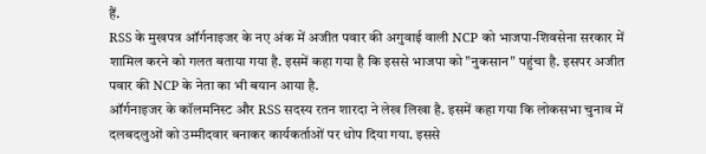हैं.
RSS के मुखपत्र ऑर्गनाइजर के नए अंक में अजीत पवार की अगुवाई वाली NCP को भाजपा-शिवसेना सरकार में शामिल करने को गलत बताया गया है. इसमें कहा गया है कि इससे भाजपा को "नुकसान" पहुंचा है. इसपर अजीत पवार की NCP के नेता का भी बयान आया है.
ऑर्गनाइजर के कॉलमनिस्ट और RSS सदस्य रतन शारदा ने लेख लिखा है. इसमें कहा गया कि लोकसभा चुनाव में दलबदलुओं को उम्मीदवार बनाकर कार्यकर्ताओं पर थोप दिया गया. इससे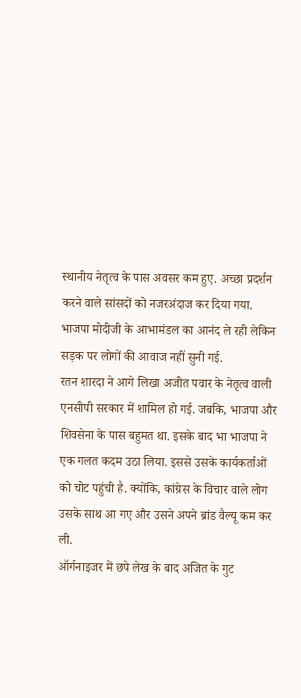स्थानीय नेतृत्व के पास अवसर कम हुए. अच्छा प्रदर्शन करने वाले सांसदों को नजरअंदाज कर दिया गया. भाजपा मोदीजी के आभामंडल का आनंद ले रही लेकिन सड़क पर लोगों की आवाज नहीं सुनी गई.
रतन शारदा ने आगे लिखा अजीत पवार के नेतृत्व वाली एनसीपी सरकार में शामिल हो गई. जबकि, भाजपा और शिवसेना के पास बहुमत था. इसके बाद भा भाजपा ने एक गलत कदम उठा लिया. इससे उसके कार्यकर्ताओं को चोट पहुंची है. क्योंकि, कांग्रेस के विचार वाले लोग उसके साथ आ गए और उसने अपने ब्रांड वैल्यू कम कर ली.
ऑर्गनाइजर में छपे लेख के बाद अजित के गुट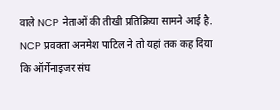वाले NCP नेताओं की तीखी प्रतिक्रिया सामने आई है. NCP प्रवक्ता अनमेश पाटिल ने तो यहां तक कह दिया कि ऑर्गेनाइजर संघ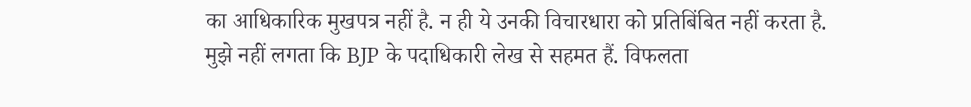का आधिकारिक मुखपत्र नहीं है. न ही ये उनकी विचारधारा को प्रतिबिंबित नहीं करता है. मुझे नहीं लगता कि BJP के पदाधिकारी लेख से सहमत हैं. विफलता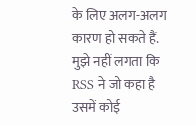के लिए अलग-अलग कारण हो सकते हैं. मुझे नहीं लगता कि RSS ने जो कहा है उसमें कोई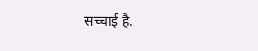सच्चाई है.